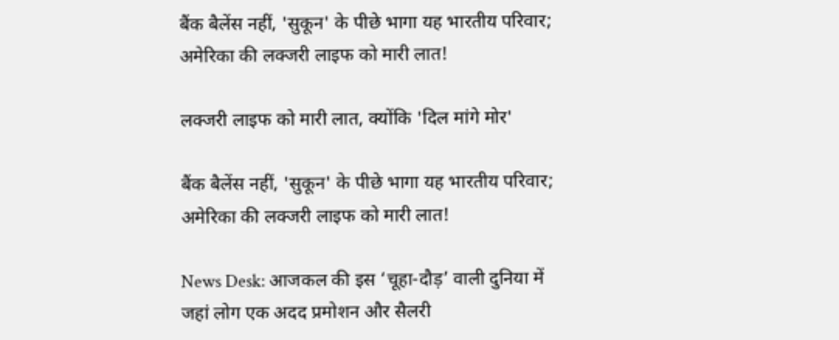बैंक बैलेंस नहीं, 'सुकून' के पीछे भागा यह भारतीय परिवार; अमेरिका की लक्जरी लाइफ को मारी लात!

लक्जरी लाइफ को मारी लात, क्योंकि 'दिल मांगे मोर'

बैंक बैलेंस नहीं, 'सुकून' के पीछे भागा यह भारतीय परिवार; अमेरिका की लक्जरी लाइफ को मारी लात!

News Desk: आजकल की इस ‘चूहा-दौड़’ वाली दुनिया में जहां लोग एक अदद प्रमोशन और सैलरी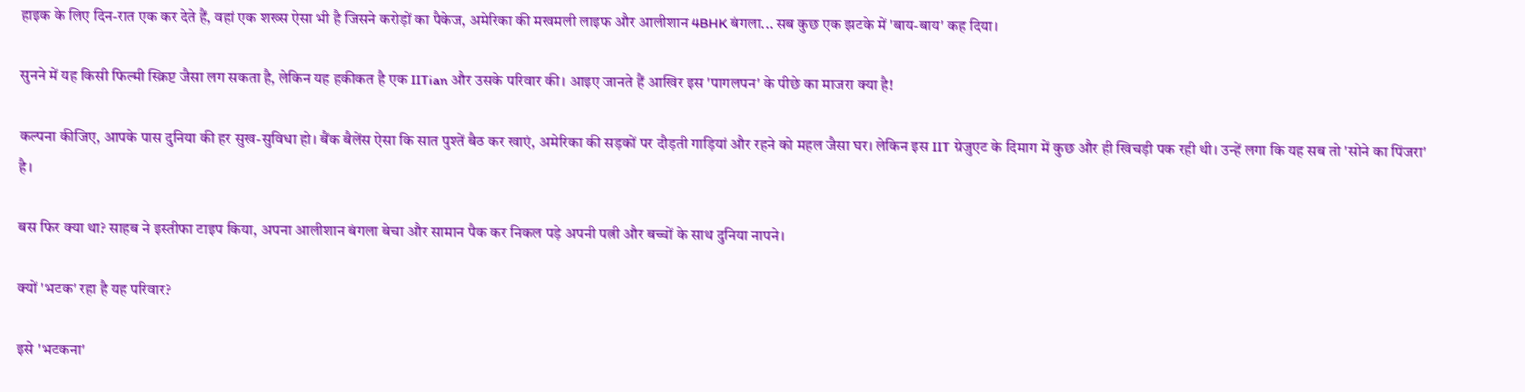हाइक के लिए दिन-रात एक कर देते हैं, वहां एक शख्स ऐसा भी है जिसने करोड़ों का पैकेज, अमेरिका की मखमली लाइफ और आलीशान 4BHK बंगला... सब कुछ एक झटके में 'बाय-बाय' कह दिया।

सुनने में यह किसी फिल्मी स्क्रिप्ट जैसा लग सकता है, लेकिन यह हकीकत है एक IITian और उसके परिवार की। आइए जानते हैं आखिर इस 'पागलपन' के पीछे का माजरा क्या है!

कल्पना कीजिए, आपके पास दुनिया की हर सुख-सुविधा हो। बैंक बैलेंस ऐसा कि सात पुश्तें बैठ कर खाएं, अमेरिका की सड़कों पर दौड़ती गाड़ियां और रहने को महल जैसा घर। लेकिन इस IIT ग्रेजुएट के दिमाग में कुछ और ही खिचड़ी पक रही थी। उन्हें लगा कि यह सब तो 'सोने का पिंजरा' है।

बस फिर क्या था? साहब ने इस्तीफा टाइप किया, अपना आलीशान बंगला बेचा और सामान पैक कर निकल पड़े अपनी पत्नी और बच्चों के साथ दुनिया नापने।

क्यों 'भटक' रहा है यह परिवार?

इसे 'भटकना'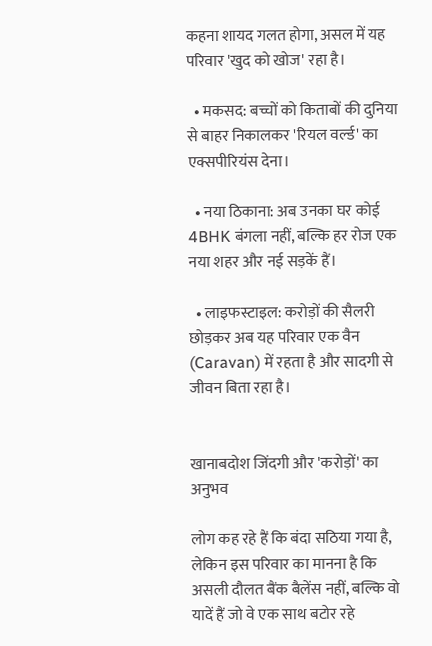कहना शायद गलत होगा, असल में यह परिवार 'खुद को खोज' रहा है।

  • मकसद: बच्चों को किताबों की दुनिया से बाहर निकालकर 'रियल वर्ल्ड' का एक्सपीरियंस देना।

  • नया ठिकाना: अब उनका घर कोई 4BHK बंगला नहीं, बल्कि हर रोज एक नया शहर और नई सड़कें हैं।

  • लाइफस्टाइल: करोड़ों की सैलरी छोड़कर अब यह परिवार एक वैन (Caravan) में रहता है और सादगी से जीवन बिता रहा है।


खानाबदोश जिंदगी और 'करोड़ों' का अनुभव

लोग कह रहे हैं कि बंदा सठिया गया है, लेकिन इस परिवार का मानना है कि असली दौलत बैंक बैलेंस नहीं, बल्कि वो यादें हैं जो वे एक साथ बटोर रहे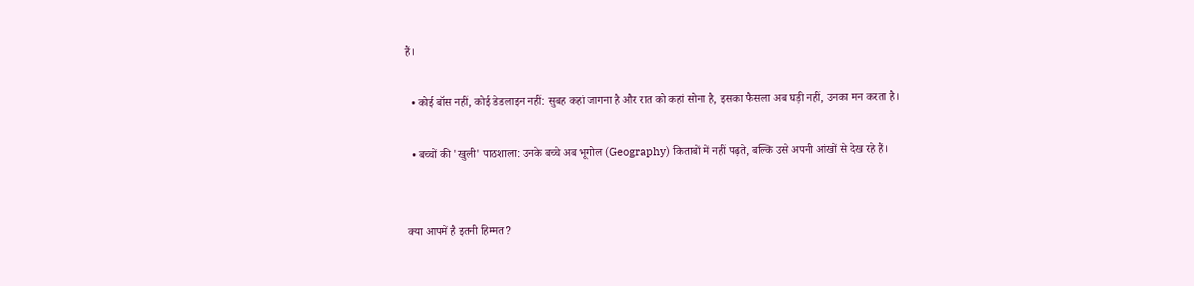हैं।

  • कोई बॉस नहीं, कोई डेडलाइन नहीं: सुबह कहां जागना है और रात को कहां सोना है, इसका फैसला अब घड़ी नहीं, उनका मन करता है।

  • बच्चों की 'खुली' पाठशाला: उनके बच्चे अब भूगोल (Geography) किताबों में नहीं पढ़ते, बल्कि उसे अपनी आंखों से देख रहे हैं।


क्या आपमें है इतनी हिम्मत?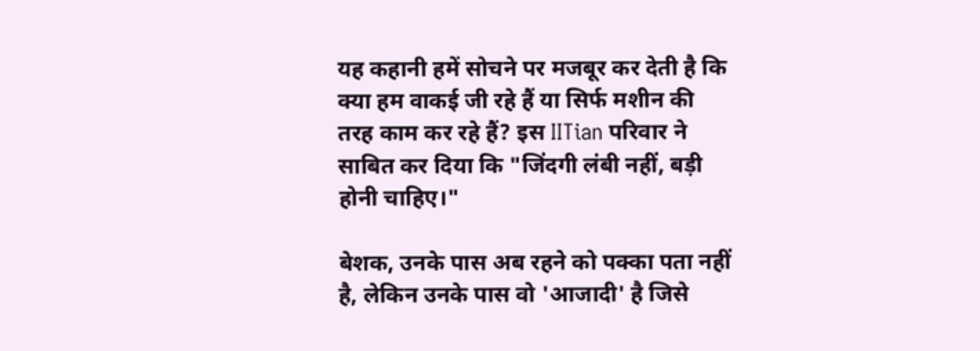यह कहानी हमें सोचने पर मजबूर कर देती है कि क्या हम वाकई जी रहे हैं या सिर्फ मशीन की तरह काम कर रहे हैं? इस IITian परिवार ने साबित कर दिया कि "जिंदगी लंबी नहीं, बड़ी होनी चाहिए।"

बेशक, उनके पास अब रहने को पक्का पता नहीं है, लेकिन उनके पास वो 'आजादी' है जिसे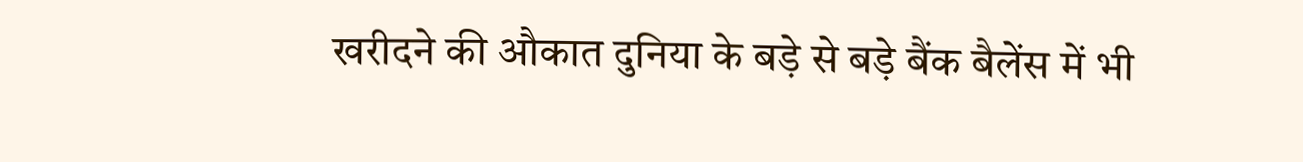खरीदने की औकात दुनिया के बड़े से बड़े बैंक बैलेंस में भी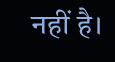नहीं है।